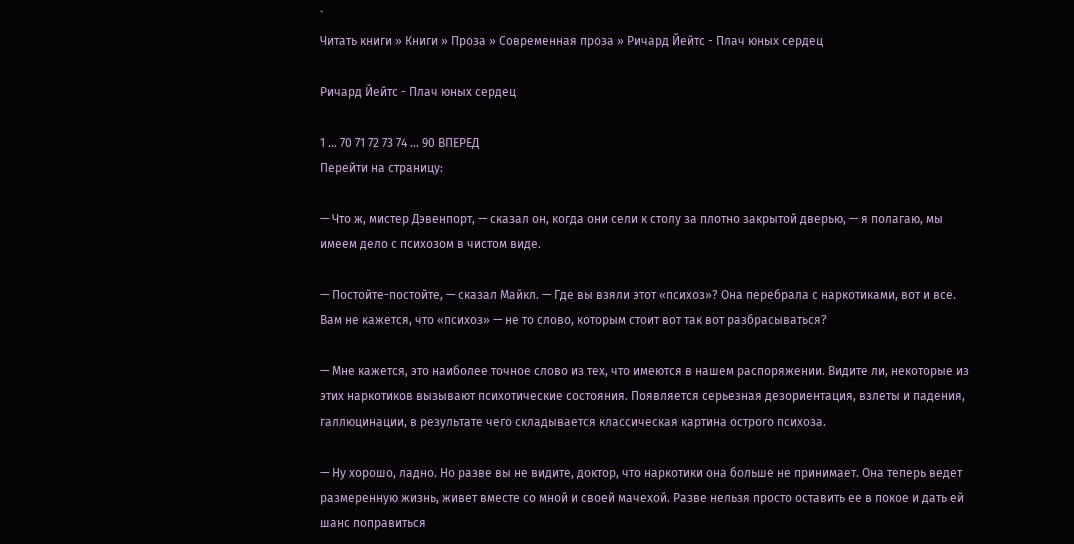`
Читать книги » Книги » Проза » Современная проза » Ричард Йейтс - Плач юных сердец

Ричард Йейтс - Плач юных сердец

1 ... 70 71 72 73 74 ... 90 ВПЕРЕД
Перейти на страницу:

— Что ж, мистер Дэвенпорт, — сказал он, когда они сели к столу за плотно закрытой дверью, — я полагаю, мы имеем дело с психозом в чистом виде.

— Постойте-постойте, — сказал Майкл. — Где вы взяли этот «психоз»? Она перебрала с наркотиками, вот и все. Вам не кажется, что «психоз» — не то слово, которым стоит вот так вот разбрасываться?

— Мне кажется, это наиболее точное слово из тех, что имеются в нашем распоряжении. Видите ли, некоторые из этих наркотиков вызывают психотические состояния. Появляется серьезная дезориентация, взлеты и падения, галлюцинации, в результате чего складывается классическая картина острого психоза.

— Ну хорошо, ладно. Но разве вы не видите, доктор, что наркотики она больше не принимает. Она теперь ведет размеренную жизнь, живет вместе со мной и своей мачехой. Разве нельзя просто оставить ее в покое и дать ей шанс поправиться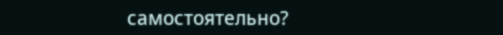самостоятельно?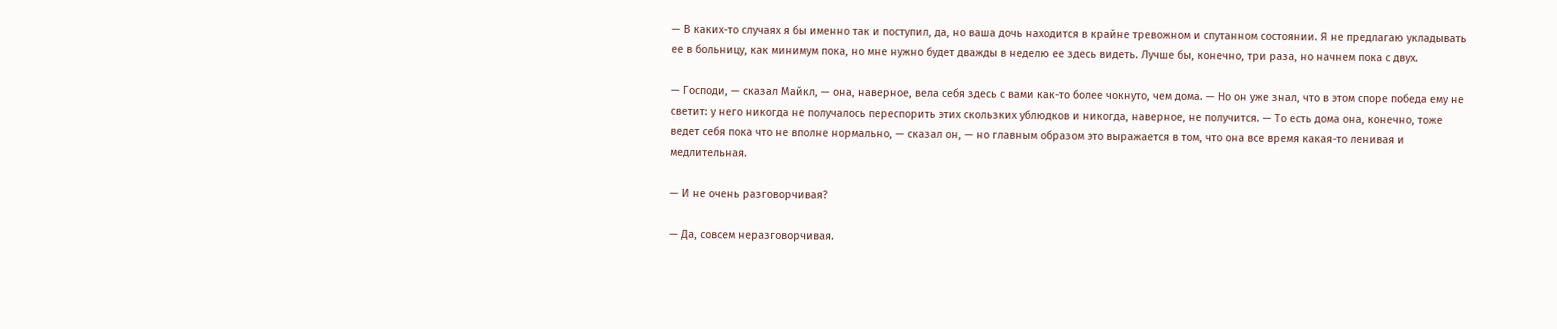— В каких-то случаях я бы именно так и поступил, да, но ваша дочь находится в крайне тревожном и спутанном состоянии. Я не предлагаю укладывать ее в больницу, как минимум пока, но мне нужно будет дважды в неделю ее здесь видеть. Лучше бы, конечно, три раза, но начнем пока с двух.

— Господи, — сказал Майкл, — она, наверное, вела себя здесь с вами как-то более чокнуто, чем дома. — Но он уже знал, что в этом споре победа ему не светит: у него никогда не получалось переспорить этих скользких ублюдков и никогда, наверное, не получится. — То есть дома она, конечно, тоже ведет себя пока что не вполне нормально, — сказал он, — но главным образом это выражается в том, что она все время какая-то ленивая и медлительная.

— И не очень разговорчивая?

— Да, совсем неразговорчивая.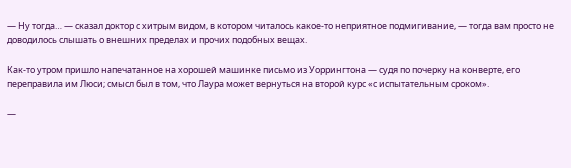— Ну тогда… — сказал доктор с хитрым видом, в котором читалось какое-то неприятное подмигивание, — тогда вам просто не доводилось слышать о внешних пределах и прочих подобных вещах.

Как-то утром пришло напечатанное на хорошей машинке письмо из Уоррингтона — судя по почерку на конверте, его переправила им Люси; смысл был в том, что Лаура может вернуться на второй курс «с испытательным сроком».

—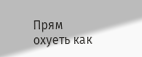Прям охуеть как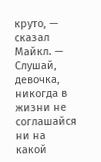круто, — сказал Майкл. — Слушай, девочка, никогда в жизни не соглашайся ни на какой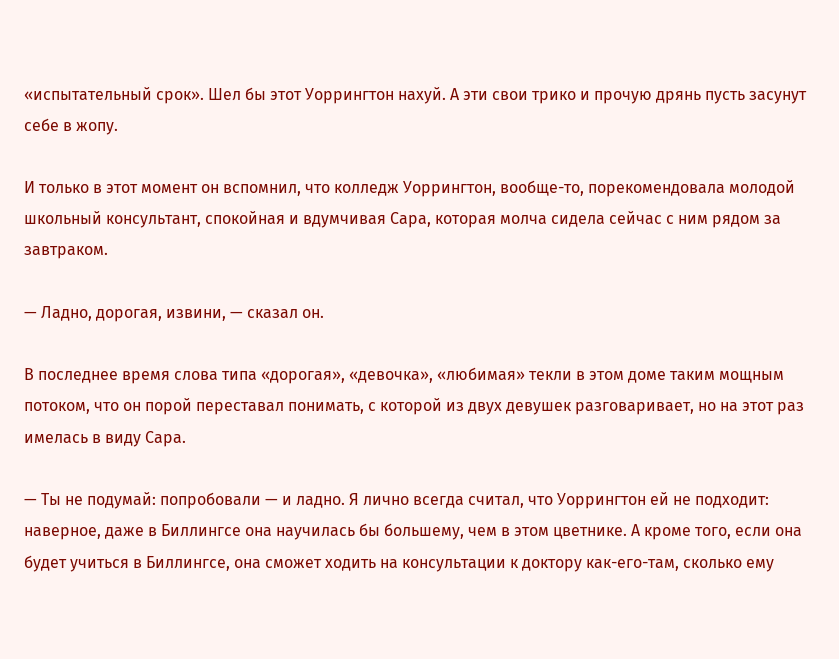«испытательный срок». Шел бы этот Уоррингтон нахуй. А эти свои трико и прочую дрянь пусть засунут себе в жопу.

И только в этот момент он вспомнил, что колледж Уоррингтон, вообще-то, порекомендовала молодой школьный консультант, спокойная и вдумчивая Сара, которая молча сидела сейчас с ним рядом за завтраком.

— Ладно, дорогая, извини, — сказал он.

В последнее время слова типа «дорогая», «девочка», «любимая» текли в этом доме таким мощным потоком, что он порой переставал понимать, с которой из двух девушек разговаривает, но на этот раз имелась в виду Сара.

— Ты не подумай: попробовали — и ладно. Я лично всегда считал, что Уоррингтон ей не подходит: наверное, даже в Биллингсе она научилась бы большему, чем в этом цветнике. А кроме того, если она будет учиться в Биллингсе, она сможет ходить на консультации к доктору как-его-там, сколько ему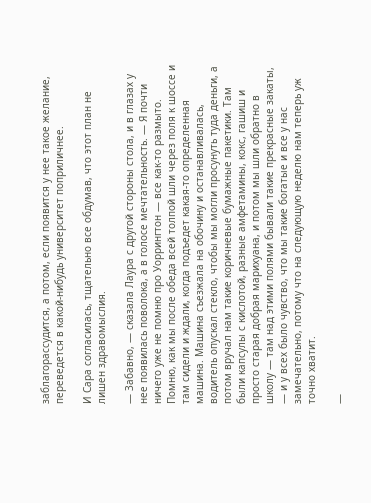заблагорассудится, а потом, если появится у нее такое желание, переведется в какой-нибудь университет поприличнее.

И Сара согласилась, тщательно все обдумав, что этот план не лишен здравомыслия.

— Забавно, — сказала Лаура с другой стороны стола, и в глазах у нее появилась поволока, а в голосе мечтательность. — Я почти ничего уже не помню про Уоррингтон — все как-то размыто. Помню, как мы после обеда всей толпой шли через поля к шоссе и там сидели и ждали, когда подъедет какая-то определенная машина. Машина съезжала на обочину и останавливалась, водитель опускал стекло, чтобы мы могли просунуть туда деньги, а потом вручал нам такие коричневые бумажные пакетики. Там были капсулы с кислотой, разные амфетамины, кокс, гашиш и просто старая добрая марихуана, и потом мы шли обратно в школу — там над этими полями бывали такие прекрасные закаты, — и у всех было чувство, что мы такие богатые и все у нас замечательно, потому что на следующую неделю нам теперь уж точно хватит.

—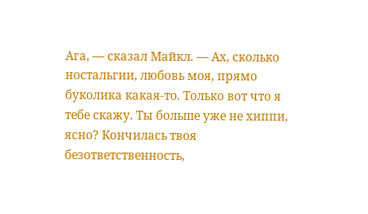Ага, — сказал Майкл. — Ах, сколько ностальгии, любовь моя, прямо буколика какая-то. Только вот что я тебе скажу. Ты больше уже не хиппи, ясно? Кончилась твоя безответственность,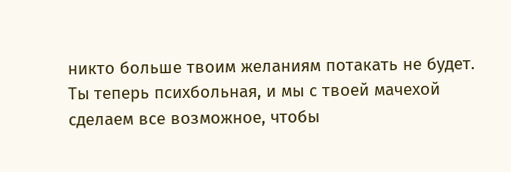никто больше твоим желаниям потакать не будет. Ты теперь психбольная, и мы с твоей мачехой сделаем все возможное, чтобы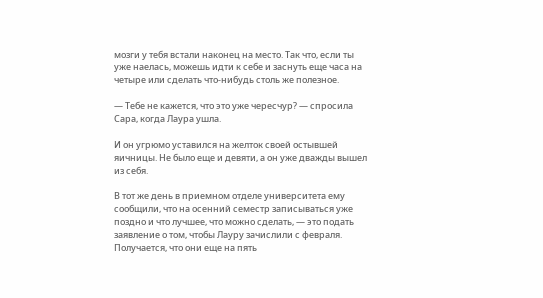мозги у тебя встали наконец на место. Так что, если ты уже наелась, можешь идти к себе и заснуть еще часа на четыре или сделать что-нибудь столь же полезное.

— Тебе не кажется, что это уже чересчур? — спросила Сара, когда Лаура ушла.

И он угрюмо уставился на желток своей остывшей яичницы. Не было еще и девяти, а он уже дважды вышел из себя.

В тот же день в приемном отделе университета ему сообщили, что на осенний семестр записываться уже поздно и что лучшее, что можно сделать, — это подать заявление о том, чтобы Лауру зачислили с февраля. Получается, что они еще на пять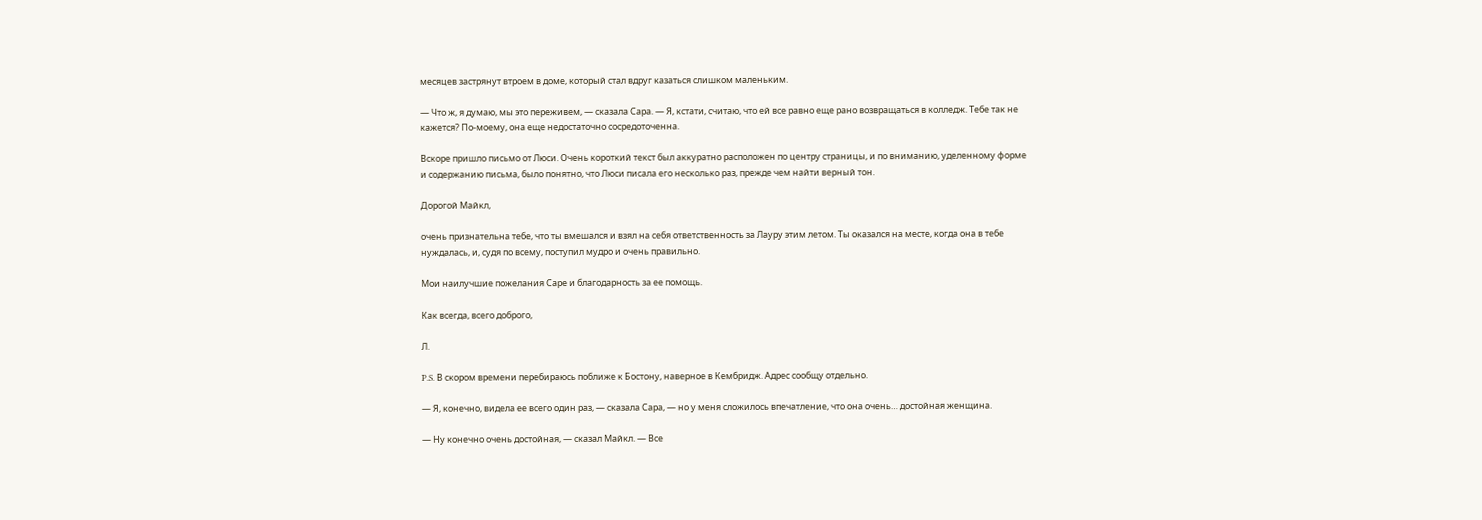месяцев застрянут втроем в доме, который стал вдруг казаться слишком маленьким.

— Что ж, я думаю, мы это переживем, — сказала Сара. — Я, кстати, считаю, что ей все равно еще рано возвращаться в колледж. Тебе так не кажется? По-моему, она еще недостаточно сосредоточенна.

Вскоре пришло письмо от Люси. Очень короткий текст был аккуратно расположен по центру страницы, и по вниманию, уделенному форме и содержанию письма, было понятно, что Люси писала его несколько раз, прежде чем найти верный тон.

Дорогой Майкл,

очень признательна тебе, что ты вмешался и взял на себя ответственность за Лауру этим летом. Ты оказался на месте, когда она в тебе нуждалась, и, судя по всему, поступил мудро и очень правильно.

Мои наилучшие пожелания Саре и благодарность за ее помощь.

Как всегда, всего доброго,

Л.

P.S. В скором времени перебираюсь поближе к Бостону, наверное в Кембридж. Адрес сообщу отдельно.

— Я, конечно, видела ее всего один раз, — сказала Сара, — но у меня сложилось впечатление, что она очень… достойная женщина.

— Ну конечно очень достойная, — сказал Майкл. — Все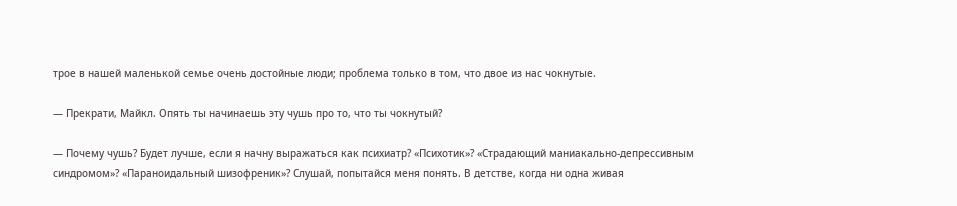трое в нашей маленькой семье очень достойные люди; проблема только в том, что двое из нас чокнутые.

— Прекрати, Майкл. Опять ты начинаешь эту чушь про то, что ты чокнутый?

— Почему чушь? Будет лучше, если я начну выражаться как психиатр? «Психотик»? «Страдающий маниакально-депрессивным синдромом»? «Параноидальный шизофреник»? Слушай, попытайся меня понять. В детстве, когда ни одна живая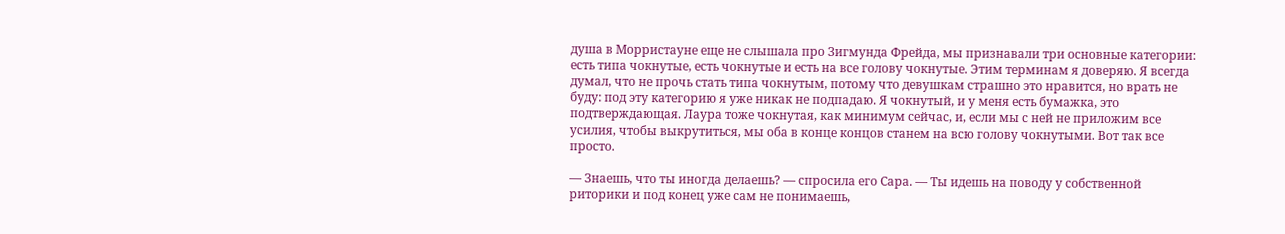душа в Морристауне еще не слышала про Зигмунда Фрейда, мы признавали три основные категории: есть типа чокнутые, есть чокнутые и есть на все голову чокнутые. Этим терминам я доверяю. Я всегда думал, что не прочь стать типа чокнутым, потому что девушкам страшно это нравится, но врать не буду: под эту категорию я уже никак не подпадаю. Я чокнутый, и у меня есть бумажка, это подтверждающая. Лаура тоже чокнутая, как минимум сейчас, и, если мы с ней не приложим все усилия, чтобы выкрутиться, мы оба в конце концов станем на всю голову чокнутыми. Вот так все просто.

— Знаешь, что ты иногда делаешь? — спросила его Сара. — Ты идешь на поводу у собственной риторики и под конец уже сам не понимаешь,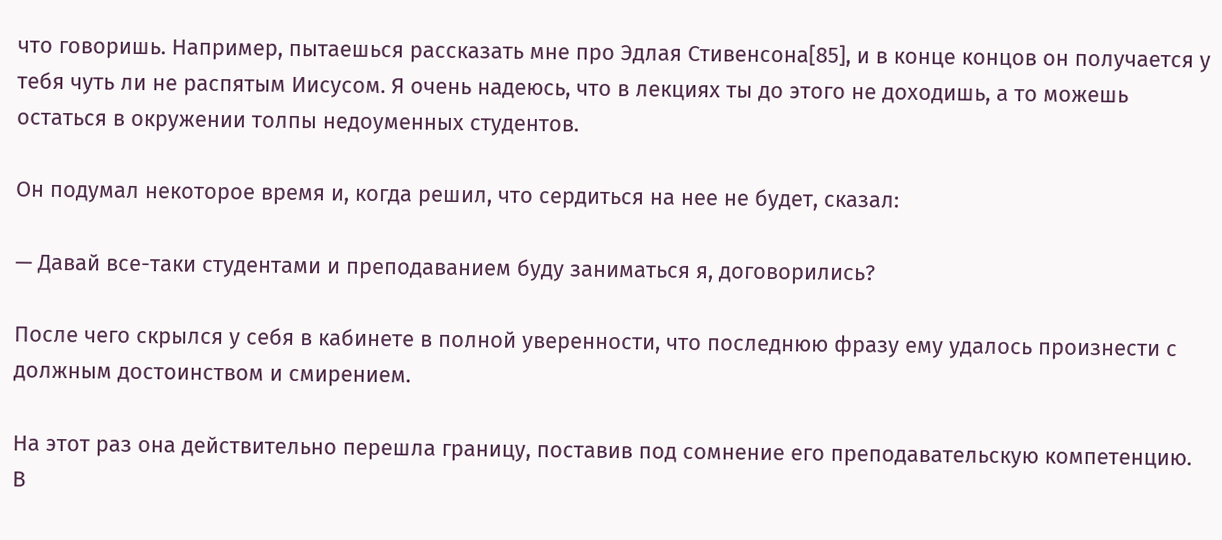что говоришь. Например, пытаешься рассказать мне про Эдлая Стивенсона[85], и в конце концов он получается у тебя чуть ли не распятым Иисусом. Я очень надеюсь, что в лекциях ты до этого не доходишь, а то можешь остаться в окружении толпы недоуменных студентов.

Он подумал некоторое время и, когда решил, что сердиться на нее не будет, сказал:

— Давай все-таки студентами и преподаванием буду заниматься я, договорились?

После чего скрылся у себя в кабинете в полной уверенности, что последнюю фразу ему удалось произнести с должным достоинством и смирением.

На этот раз она действительно перешла границу, поставив под сомнение его преподавательскую компетенцию. В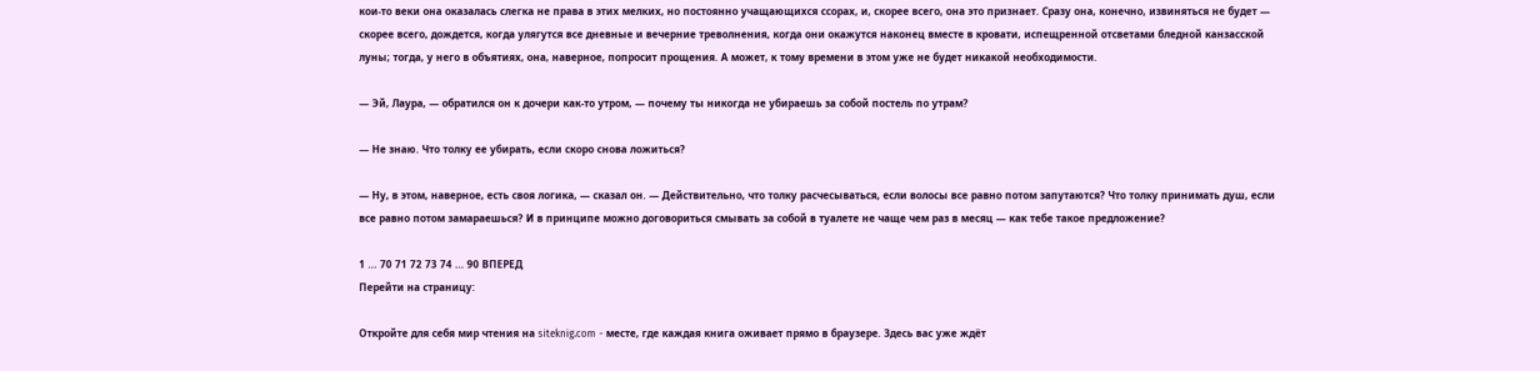кои-то веки она оказалась слегка не права в этих мелких, но постоянно учащающихся ссорах, и, скорее всего, она это признает. Сразу она, конечно, извиняться не будет — скорее всего, дождется, когда улягутся все дневные и вечерние треволнения, когда они окажутся наконец вместе в кровати, испещренной отсветами бледной канзасской луны; тогда, у него в объятиях, она, наверное, попросит прощения. А может, к тому времени в этом уже не будет никакой необходимости.

— Эй, Лаура, — обратился он к дочери как-то утром, — почему ты никогда не убираешь за собой постель по утрам?

— Не знаю. Что толку ее убирать, если скоро снова ложиться?

— Ну, в этом, наверное, есть своя логика, — сказал он. — Действительно, что толку расчесываться, если волосы все равно потом запутаются? Что толку принимать душ, если все равно потом замараешься? И в принципе можно договориться смывать за собой в туалете не чаще чем раз в месяц — как тебе такое предложение?

1 ... 70 71 72 73 74 ... 90 ВПЕРЕД
Перейти на страницу:

Откройте для себя мир чтения на siteknig.com - месте, где каждая книга оживает прямо в браузере. Здесь вас уже ждёт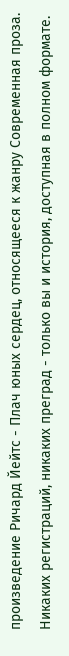произведение Ричард Йейтс - Плач юных сердец, относящееся к жанру Современная проза. Никаких регистраций, никаких преград - только вы и история, доступная в полном формате.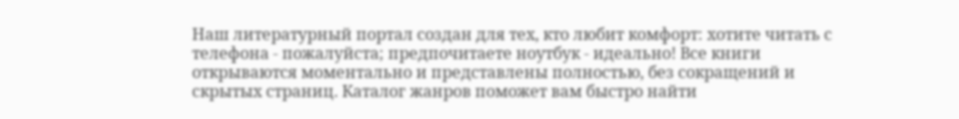Наш литературный портал создан для тех, кто любит комфорт: хотите читать с телефона - пожалуйста; предпочитаете ноутбук - идеально! Все книги открываются моментально и представлены полностью, без сокращений и скрытых страниц. Каталог жанров поможет вам быстро найти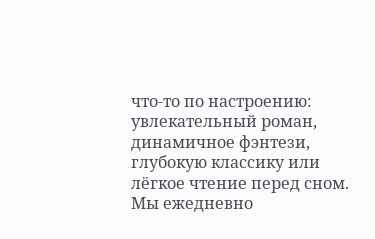что-то по настроению: увлекательный роман, динамичное фэнтези, глубокую классику или лёгкое чтение перед сном. Мы ежедневно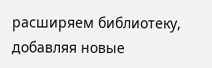расширяем библиотеку, добавляя новые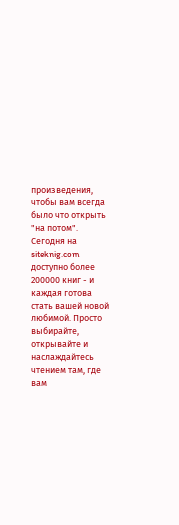произведения, чтобы вам всегда было что открыть "на потом". Сегодня на siteknig.com доступно более 200000 книг - и каждая готова стать вашей новой любимой. Просто выбирайте, открывайте и наслаждайтесь чтением там, где вам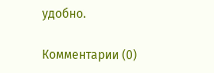удобно.

Комментарии (0)